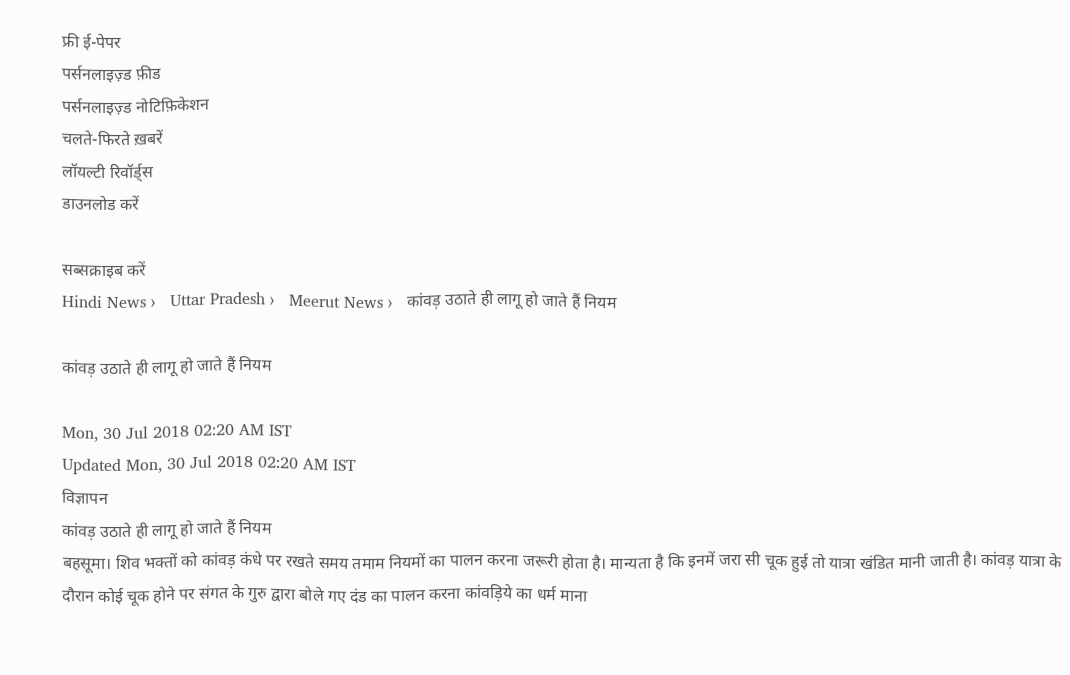फ्री ई-पेपर
पर्सनलाइज़्ड फ़ीड
पर्सनलाइज़्ड नोटिफ़िकेशन
चलते-फिरते ख़बरें
लॉयल्टी रिवॉर्ड्स
डाउनलोड करें

सब्सक्राइब करें
Hindi News ›   Uttar Pradesh ›   Meerut News ›   कांवड़ उठाते ही लागू हो जाते हैं नियम

कांवड़ उठाते ही लागू हो जाते हैं नियम

Mon, 30 Jul 2018 02:20 AM IST
Updated Mon, 30 Jul 2018 02:20 AM IST
विज्ञापन
कांवड़ उठाते ही लागू हो जाते हैं नियम
बहसूमा। शिव भक्तों को कांवड़ कंधे पर रखते समय तमाम नियमों का पालन करना जरूरी होता है। मान्यता है कि इनमें जरा सी चूक हुई तो यात्रा खंडित मानी जाती है। कांवड़ यात्रा के दौरान कोई चूक होने पर संगत के गुरु द्वारा बोले गए दंड का पालन करना कांवड़िये का धर्म माना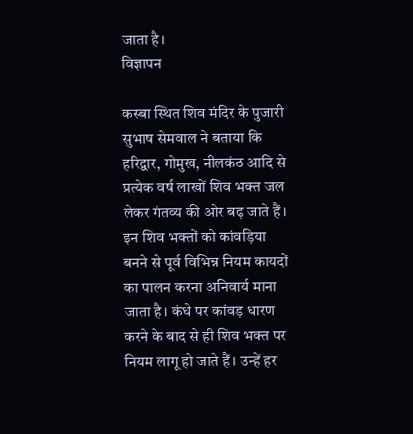जाता है।
विज्ञापन

कस्बा स्थित शिव मंदिर के पुजारी सुभाष सेमवाल ने बताया कि हरिद्वार, गोमुख, नीलकंठ आदि से प्रत्येक वर्ष लाखों शिव भक्त जल लेकर गंतव्य की ओर बढ़ जाते हैं। इन शिव भक्तों को कांवड़िया बनने से पूर्व विभिन्न नियम कायदों का पालन करना अनिवार्य माना जाता है। कंधे पर कांवड़ धारण करने के बाद से ही शिव भक्त पर नियम लागू हो जाते हैं। उन्हें हर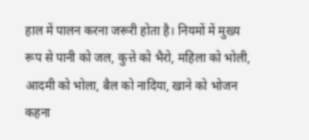हाल में पालन करना जरूरी होता है। नियमों में मुख्य रूप से पानी को जल, कुत्ते को भैरो, महिला को भोली, आदमी को भोला, बैल को नादिया, खाने को भोजन कहना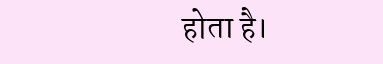होता है।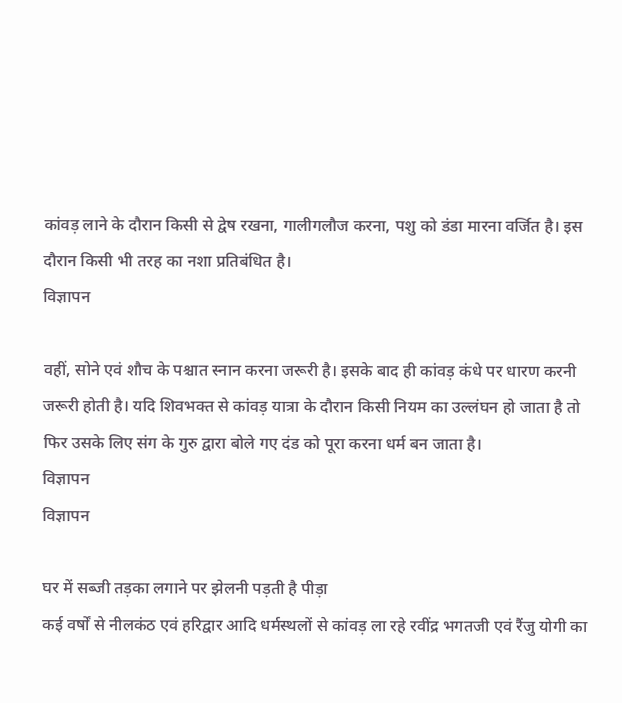कांवड़ लाने के दौरान किसी से द्वेष रखना, गालीगलौज करना, पशु को डंडा मारना वर्जित है। इस दौरान किसी भी तरह का नशा प्रतिबंधित है।
विज्ञापन

वहीं, सोने एवं शौच के पश्चात स्नान करना जरूरी है। इसके बाद ही कांवड़ कंधे पर धारण करनी जरूरी होती है। यदि शिवभक्त से कांवड़ यात्रा के दौरान किसी नियम का उल्लंघन हो जाता है तो फिर उसके लिए संग के गुरु द्वारा बोले गए दंड को पूरा करना धर्म बन जाता है।
विज्ञापन
विज्ञापन

घर में सब्जी तड़का लगाने पर झेलनी पड़ती है पीड़ा
कई वर्षों से नीलकंठ एवं हरिद्वार आदि धर्मस्थलों से कांवड़ ला रहे रवींद्र भगतजी एवं रैंजु योगी का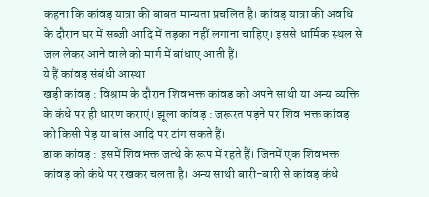कहना कि कांवड़ यात्रा की बाबत मान्यता प्रचलित है। कांवड़ यात्रा की अवधि के दौरान घर में सब्जी आदि में तड़का नहीं लगाना चाहिए। इससे धार्मिक स्थल से जल लेकर आने वाले को मार्ग में बांधाए आती हैं।
ये हैं कांवड़ संबंधी आस्था
खड़ी कांवड़ : विश्राम के दौरान शिवभक्त कांवड को अपने साथी या अन्य व्यक्ति के कंधे पर ही धारण कराएं। झूला कांवड़ : जरूरत पड़ने पर शिव भक्त कांवड़ को किसी पेड़ या बांस आदि पर टांग सकते हैं।
डाक कांवड़ : इसमें शिवभक्त जत्थे के रूप में रहते हैं। जिनमें एक शिवभक्त कांवड़ को कंधे पर रखकर चलता है। अन्य साथी बारी-बारी से कांवड़ कंधे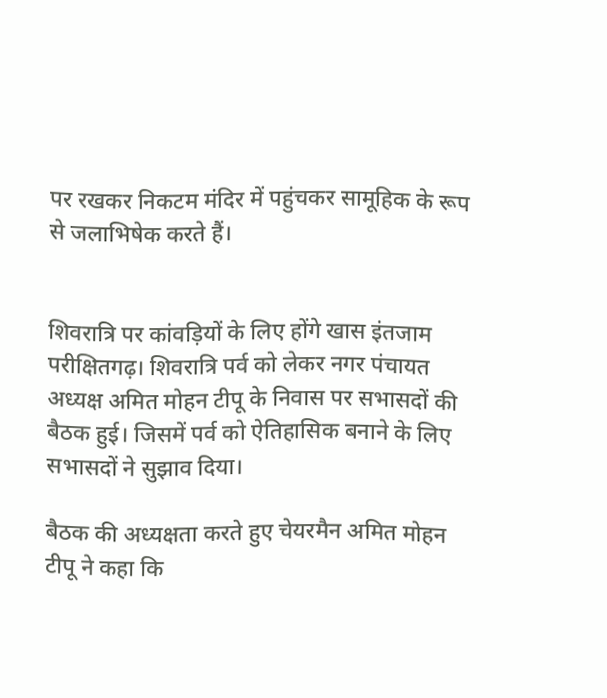पर रखकर निकटम मंदिर में पहुंचकर सामूहिक के रूप से जलाभिषेक करते हैं।


शिवरात्रि पर कांवड़ियों के लिए होंगे खास इंतजाम
परीक्षितगढ़। शिवरात्रि पर्व को लेकर नगर पंचायत अध्यक्ष अमित मोहन टीपू के निवास पर सभासदों की बैठक हुई। जिसमें पर्व को ऐतिहासिक बनाने के लिए सभासदों ने सुझाव दिया।

बैठक की अध्यक्षता करते हुए चेयरमैन अमित मोहन टीपू ने कहा कि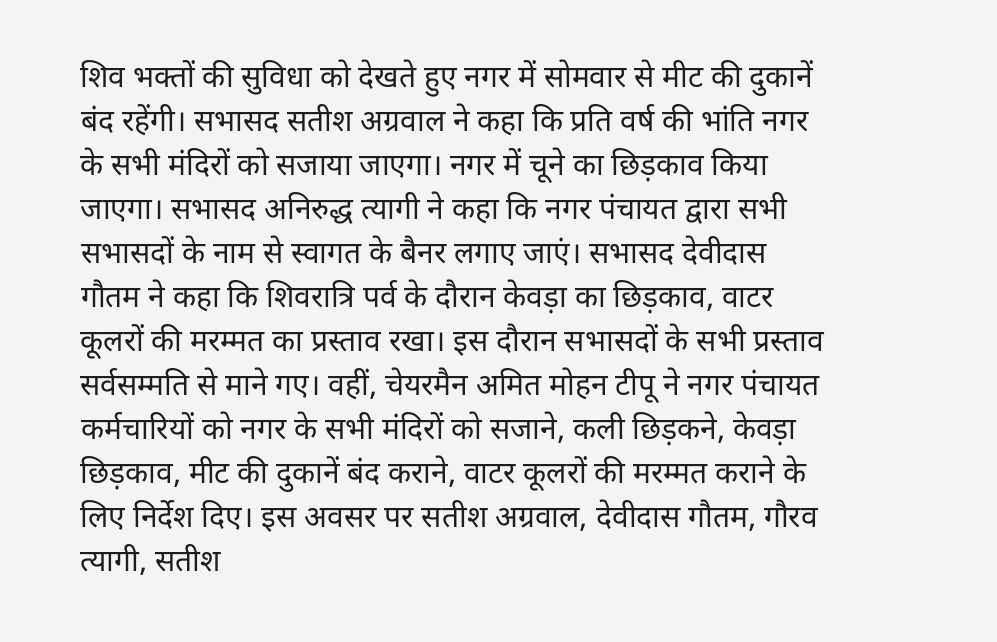शिव भक्तों की सुविधा को देखते हुए नगर में सोमवार से मीट की दुकानें बंद रहेंगी। सभासद सतीश अग्रवाल ने कहा कि प्रति वर्ष की भांति नगर के सभी मंदिरों को सजाया जाएगा। नगर में चूने का छिड़काव किया जाएगा। सभासद अनिरुद्ध त्यागी ने कहा कि नगर पंचायत द्वारा सभी सभासदों के नाम से स्वागत के बैनर लगाए जाएं। सभासद देवीदास गौतम ने कहा कि शिवरात्रि पर्व के दौरान केवड़ा का छिड़काव, वाटर कूलरों की मरम्मत का प्रस्ताव रखा। इस दौरान सभासदों के सभी प्रस्ताव सर्वसम्मति से माने गए। वहीं, चेयरमैन अमित मोहन टीपू ने नगर पंचायत कर्मचारियों को नगर के सभी मंदिरों को सजाने, कली छिड़कने, केवड़ा छिड़काव, मीट की दुकानें बंद कराने, वाटर कूलरों की मरम्मत कराने के लिए निर्देश दिए। इस अवसर पर सतीश अग्रवाल, देवीदास गौतम, गौरव त्यागी, सतीश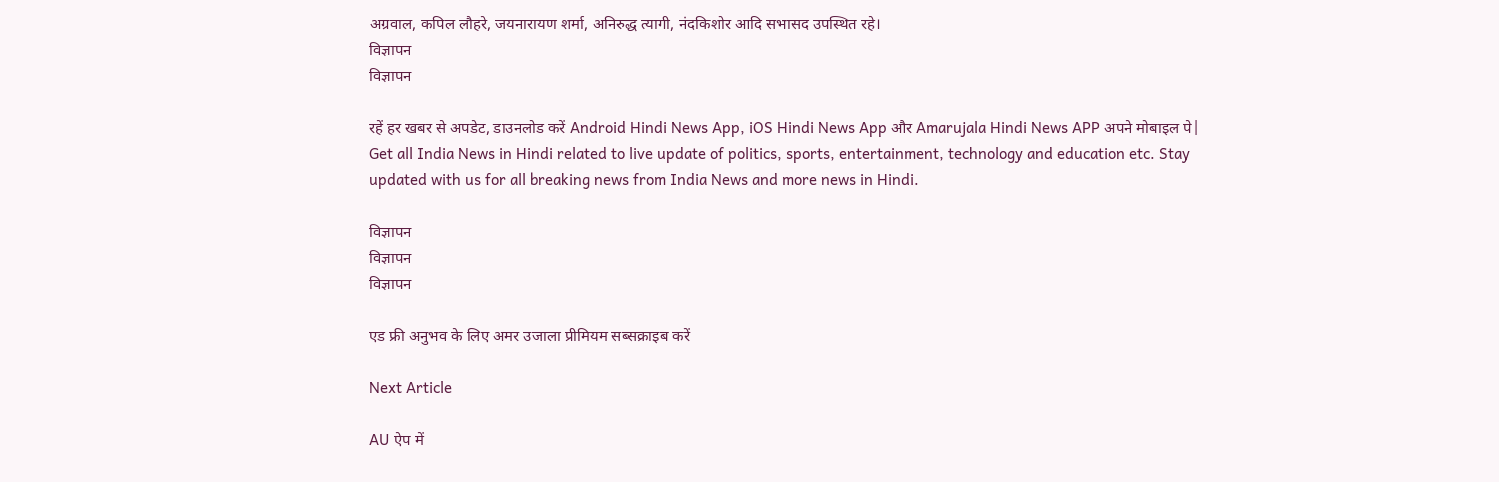अग्रवाल, कपिल लौहरे, जयनारायण शर्मा, अनिरुद्ध त्यागी, नंदकिशोर आदि सभासद उपस्थित रहे।
विज्ञापन
विज्ञापन

रहें हर खबर से अपडेट, डाउनलोड करें Android Hindi News App, iOS Hindi News App और Amarujala Hindi News APP अपने मोबाइल पे|
Get all India News in Hindi related to live update of politics, sports, entertainment, technology and education etc. Stay updated with us for all breaking news from India News and more news in Hindi.

विज्ञापन
विज्ञापन
विज्ञापन

एड फ्री अनुभव के लिए अमर उजाला प्रीमियम सब्सक्राइब करें

Next Article

AU ऐप में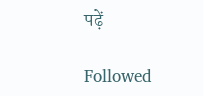पढ़ें

Followed